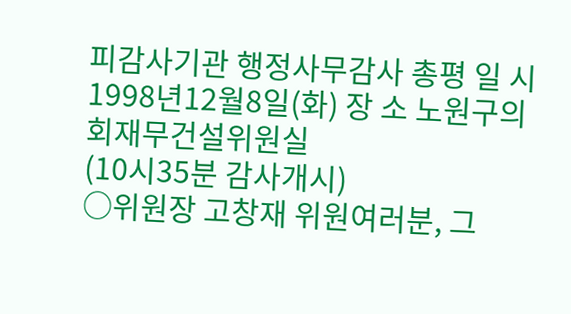피감사기관 행정사무감사 총평 일 시 1998년12월8일(화) 장 소 노원구의회재무건설위원실
(10시35분 감사개시)
○위원장 고창재 위원여러분, 그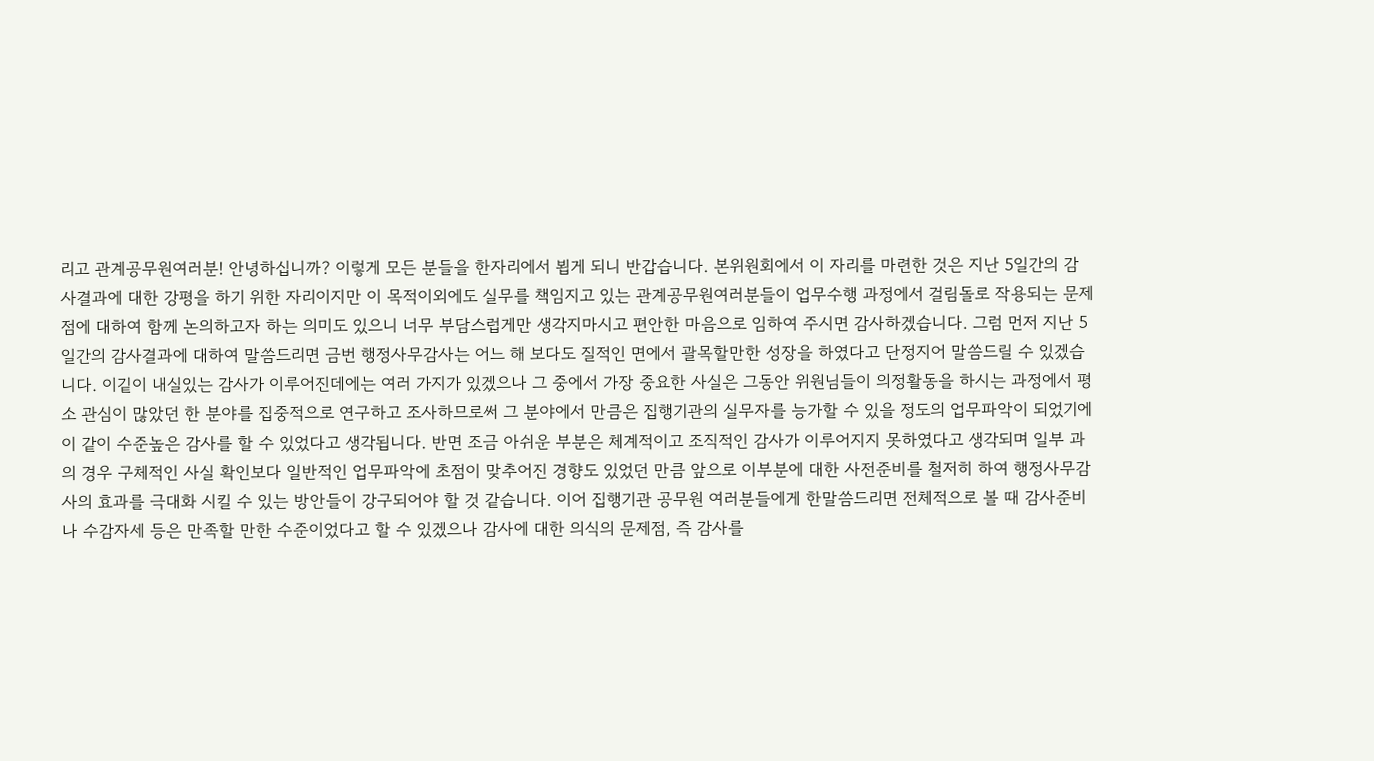리고 관계공무원여러분! 안녕하십니까? 이렇게 모든 분들을 한자리에서 뵙게 되니 반갑습니다. 본위원회에서 이 자리를 마련한 것은 지난 5일간의 감사결과에 대한 강평을 하기 위한 자리이지만 이 목적이외에도 실무를 책임지고 있는 관계공무원여러분들이 업무수행 과정에서 걸림돌로 작용되는 문제점에 대하여 함께 논의하고자 하는 의미도 있으니 너무 부담스럽게만 생각지마시고 편안한 마음으로 임하여 주시면 감사하겠습니다. 그럼 먼저 지난 5일간의 감사결과에 대하여 말씀드리면 금번 행정사무감사는 어느 해 보다도 질적인 면에서 괄목할만한 성장을 하였다고 단정지어 말씀드릴 수 있겠습니다. 이깉이 내실있는 감사가 이루어진데에는 여러 가지가 있겠으나 그 중에서 가장 중요한 사실은 그동안 위원님들이 의정활동을 하시는 과정에서 평소 관심이 많았던 한 분야를 집중적으로 연구하고 조사하므로써 그 분야에서 만큼은 집행기관의 실무자를 능가할 수 있을 정도의 업무파악이 되었기에 이 같이 수준높은 감사를 할 수 있었다고 생각됩니다. 반면 조금 아쉬운 부분은 체계적이고 조직적인 감사가 이루어지지 못하였다고 생각되며 일부 과의 경우 구체적인 사실 확인보다 일반적인 업무파악에 초점이 맞추어진 경향도 있었던 만큼 앞으로 이부분에 대한 사전준비를 철저히 하여 행정사무감사의 효과를 극대화 시킬 수 있는 방안들이 강구되어야 할 것 같습니다. 이어 집행기관 공무원 여러분들에게 한말씀드리면 전체적으로 볼 때 감사준비나 수감자세 등은 만족할 만한 수준이었다고 할 수 있겠으나 감사에 대한 의식의 문제점, 즉 감사를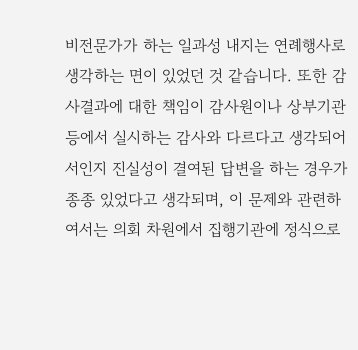비전문가가 하는 일과성 내지는 연례행사로 생각하는 면이 있었던 것 같습니다. 또한 감사결과에 대한 책임이 감사원이나 상부기관 등에서 실시하는 감사와 다르다고 생각되어서인지 진실성이 결여된 답변을 하는 경우가 종종 있었다고 생각되며, 이 문제와 관련하여서는 의회 차원에서 집행기관에 정식으로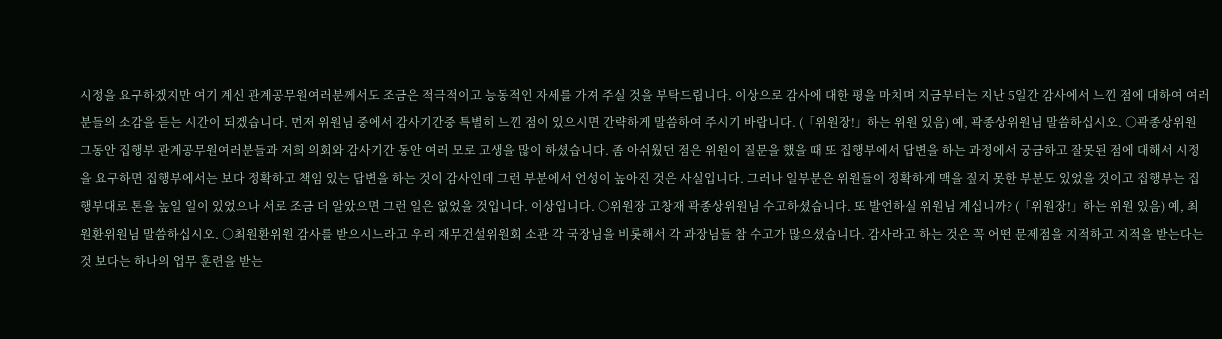시정을 요구하겠지만 여기 계신 관계공무원여러분께서도 조금은 적극적이고 능동적인 자세를 가져 주실 것을 부탁드립니다. 이상으로 감사에 대한 평을 마치며 지금부터는 지난 5일간 감사에서 느낀 점에 대하여 여러분들의 소감을 듣는 시간이 되겠습니다. 먼저 위원님 중에서 감사기간중 특별히 느낀 점이 있으시면 간략하게 말씀하여 주시기 바랍니다. (「위원장!」하는 위원 있음) 예, 곽종상위원님 말씀하십시오. ○곽종상위원 그동안 집행부 관계공무원여러분들과 저희 의회와 감사기간 동안 여러 모로 고생을 많이 하셨습니다. 좀 아쉬웠던 점은 위원이 질문을 했을 때 또 집행부에서 답변을 하는 과정에서 궁금하고 잘못된 점에 대해서 시정을 요구하면 집행부에서는 보다 정확하고 책임 있는 답변을 하는 것이 감사인데 그런 부분에서 언성이 높아진 것은 사실입니다. 그러나 일부분은 위원들이 정확하게 맥을 짚지 못한 부분도 있었을 것이고 집행부는 집행부대로 톤을 높일 일이 있었으나 서로 조금 더 알았으면 그런 일은 없었을 것입니다. 이상입니다. ○위원장 고창재 곽종상위원님 수고하셨습니다. 또 발언하실 위원님 계십니까? (「위원장!」하는 위원 있음) 예, 최원환위원님 말씀하십시오. ○최원환위원 감사를 받으시느라고 우리 재무건설위원회 소관 각 국장님을 비롯해서 각 과장님들 참 수고가 많으셨습니다. 감사라고 하는 것은 꼭 어떤 문제점을 지적하고 지적을 받는다는 것 보다는 하나의 업무 훈련을 받는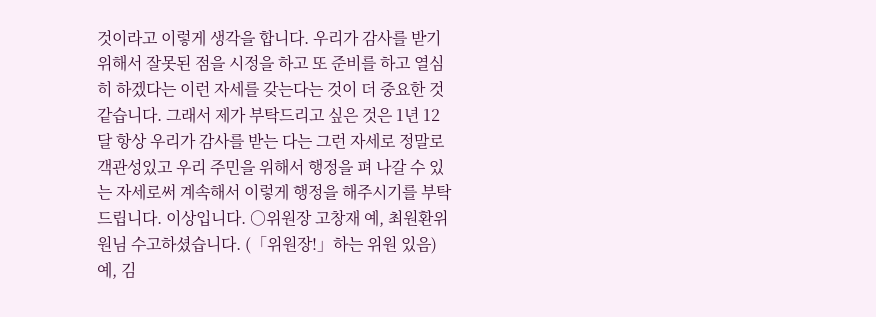것이라고 이렇게 생각을 합니다. 우리가 감사를 받기 위해서 잘못된 점을 시정을 하고 또 준비를 하고 열심히 하겠다는 이런 자세를 갖는다는 것이 더 중요한 것 같습니다. 그래서 제가 부탁드리고 싶은 것은 1년 12달 항상 우리가 감사를 받는 다는 그런 자세로 정말로 객관성있고 우리 주민을 위해서 행정을 펴 나갈 수 있는 자세로써 계속해서 이렇게 행정을 해주시기를 부탁드립니다. 이상입니다. ○위원장 고창재 예, 최원환위원님 수고하셨습니다. (「위원장!」하는 위원 있음) 예, 김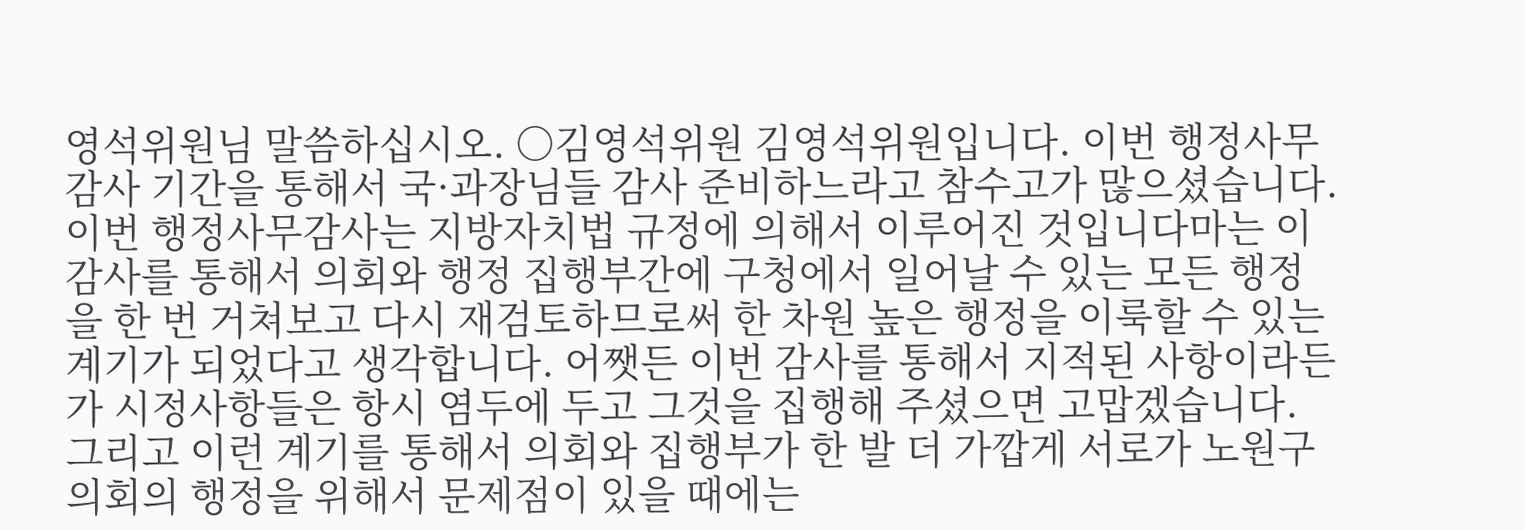영석위원님 말씀하십시오. ○김영석위원 김영석위원입니다. 이번 행정사무감사 기간을 통해서 국·과장님들 감사 준비하느라고 참수고가 많으셨습니다. 이번 행정사무감사는 지방자치법 규정에 의해서 이루어진 것입니다마는 이 감사를 통해서 의회와 행정 집행부간에 구청에서 일어날 수 있는 모든 행정을 한 번 거쳐보고 다시 재검토하므로써 한 차원 높은 행정을 이룩할 수 있는 계기가 되었다고 생각합니다. 어쨋든 이번 감사를 통해서 지적된 사항이라든가 시정사항들은 항시 염두에 두고 그것을 집행해 주셨으면 고맙겠습니다. 그리고 이런 계기를 통해서 의회와 집행부가 한 발 더 가깝게 서로가 노원구의회의 행정을 위해서 문제점이 있을 때에는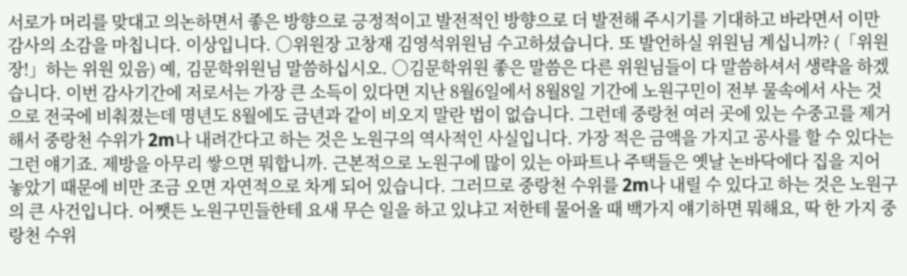서로가 머리를 맞대고 의논하면서 좋은 방향으로 긍정적이고 발전적인 방향으로 더 발전해 주시기를 기대하고 바라면서 이만 감사의 소감을 마칩니다. 이상입니다. ○위원장 고창재 김영석위원님 수고하셨습니다. 또 발언하실 위원님 계십니까? (「위원장!」하는 위원 있음) 예, 김문학위원님 말씀하십시오. ○김문학위원 좋은 말씀은 다른 위원님들이 다 말씀하셔서 생략을 하겠습니다. 이번 감사기간에 저로서는 가장 큰 소득이 있다면 지난 8월6일에서 8월8일 기간에 노원구민이 전부 물속에서 사는 것으로 전국에 비춰졌는데 명년도 8월에도 금년과 같이 비오지 말란 법이 없습니다. 그런데 중랑천 여러 곳에 있는 수중고를 제거해서 중랑천 수위가 2m나 내려간다고 하는 것은 노원구의 역사적인 사실입니다. 가장 적은 금액을 가지고 공사를 할 수 있다는 그런 얘기죠. 제방을 아무리 쌓으면 뭐합니까. 근본적으로 노원구에 많이 있는 아파트나 주택들은 옛날 논바닥에다 집을 지어 놓았기 때문에 비만 조금 오면 자연적으로 차게 되어 있습니다. 그러므로 중랑천 수위를 2m나 내릴 수 있다고 하는 것은 노원구의 큰 사건입니다. 어쨋든 노원구민들한테 요새 무슨 일을 하고 있냐고 저한테 물어올 때 백가지 얘기하면 뭐해요, 딱 한 가지 중랑천 수위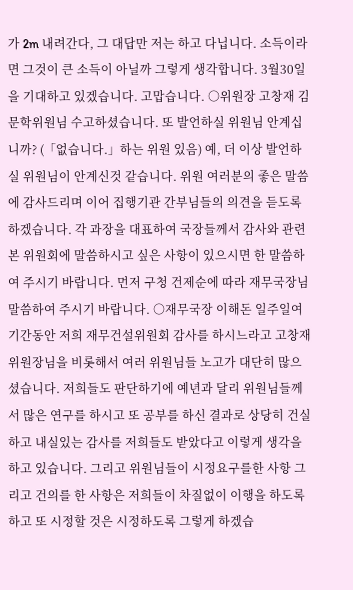가 2m 내려간다, 그 대답만 저는 하고 다닙니다. 소득이라면 그것이 큰 소득이 아닐까 그렇게 생각합니다. 3월30일을 기대하고 있겠습니다. 고맙습니다. ○위원장 고창재 김문학위원님 수고하셨습니다. 또 발언하실 위원님 안계십니까? (「없습니다.」하는 위원 있음) 예, 더 이상 발언하실 위원님이 안계신것 같습니다. 위원 여러분의 좋은 말씀에 감사드리며 이어 집행기관 간부님들의 의견을 듣도록 하겠습니다. 각 과장을 대표하여 국장들께서 감사와 관련 본 위원회에 말씀하시고 싶은 사항이 있으시면 한 말씀하여 주시기 바랍니다. 먼저 구청 건제순에 따라 재무국장님 말씀하여 주시기 바랍니다. ○재무국장 이해돈 일주일여 기간동안 저희 재무건설위원회 감사를 하시느라고 고창재 위원장님을 비롯해서 여러 위원님들 노고가 대단히 많으셨습니다. 저희들도 판단하기에 예년과 달리 위원님들께서 많은 연구를 하시고 또 공부를 하신 결과로 상당히 건실하고 내실있는 감사를 저희들도 받았다고 이렇게 생각을 하고 있습니다. 그리고 위원님들이 시정요구를한 사항 그리고 건의를 한 사항은 저희들이 차질없이 이행을 하도록 하고 또 시정할 것은 시정하도록 그렇게 하겠습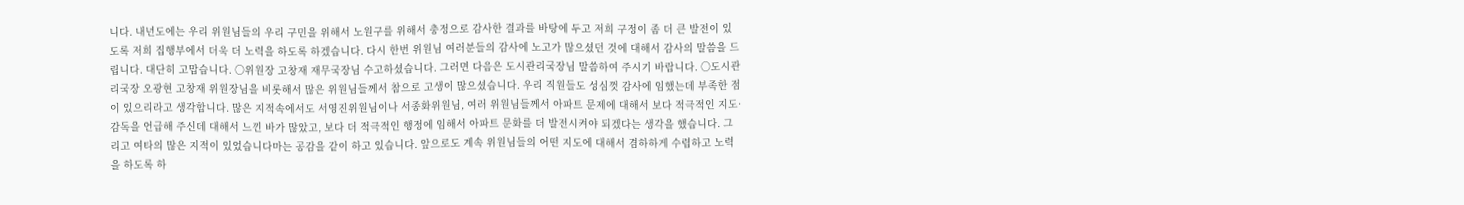니다. 내년도에는 우리 위원님들의 우리 구민을 위해서 노원구를 위해서 충정으로 감사한 결과를 바탕에 두고 저희 구정이 좀 더 큰 발전이 있도록 저희 집행부에서 더욱 더 노력을 하도록 하겠습니다. 다시 한번 위원님 여러분들의 감사에 노고가 많으셨던 것에 대해서 감사의 말씀을 드립니다. 대단히 고맙습니다. ○위원장 고창재 재무국장님 수고하셨습니다. 그러면 다음은 도시관리국장님 말씀하여 주시기 바랍니다. ○도시관리국장 오광현 고창재 위원장님을 비롯해서 많은 위원님들께서 참으로 고생이 많으셨습니다. 우리 직원들도 성심껏 감사에 임했는데 부족한 점이 있으리라고 생각합니다. 많은 지적속에서도 서영진위원님이나 서종화위원님, 여러 위원님들께서 아파트 문제에 대해서 보다 적극적인 지도·감독을 언급해 주신데 대해서 느낀 바가 많았고, 보다 더 적극적인 행정에 임해서 아파트 문화를 더 발전시켜야 되겠다는 생각을 했습니다. 그리고 여타의 많은 지적이 있었습니다마는 공감을 같이 하고 있습니다. 앞으로도 계속 위원님들의 어떤 지도에 대해서 겸하하게 수렵하고 노력을 하도록 하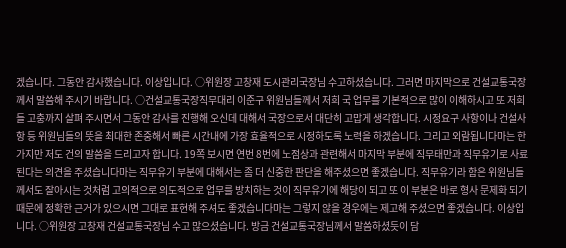겠습니다. 그동안 감사했습니다. 이상입니다. ○위원장 고창재 도시관리국장님 수고하셨습니다. 그러면 마지막으로 건설교통국장께서 말씀해 주시기 바랍니다. ○건설교통국장직무대리 이준구 위원님들께서 저희 국 업무를 기본적으로 많이 이해하시고 또 저희들 고충까지 살펴 주시면서 그동안 감사를 진행해 오신데 대해서 국장으로서 대단히 고맙게 생각합니다. 시정요구 사항이나 건설사항 등 위원님들의 뜻을 최대한 존중해서 빠른 시간내에 가장 효율적으로 시정하도록 노력을 하겠습니다. 그리고 외람됩니다마는 한 가지만 저도 건의 말씀을 드리고자 합니다. 19쪽 보시면 연번 8번에 노점상과 관련해서 마지막 부분에 직무태만과 직무유기로 사료된다는 의견을 주셨습니다마는 직무유기 부분에 대해서는 좀 더 신중한 판단을 해주셨으면 좋겠습니다. 직무유기라 함은 위원님들께서도 잘아시는 것처럼 고의적으로 의도적으로 업무를 방치하는 것이 직무유기에 해당이 되고 또 이 부분은 바로 형사 문제화 되기 때문에 정확한 근거가 있으시면 그대로 표현해 주셔도 좋겠습니다마는 그렇지 않을 경우에는 제고해 주셨으면 좋겠습니다. 이상입니다. ○위원장 고창재 건설교통국장님 수고 많으셨습니다. 방금 건설교통국장님께서 말씀하셨듯이 담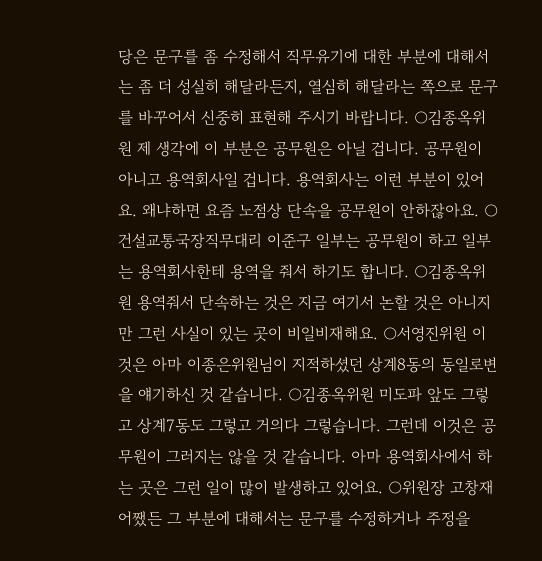당은 문구를 좀 수정해서 직무유기에 대한 부분에 대해서는 좀 더 성실히 해달라든지, 열심히 해달라는 쪽으로 문구를 바꾸어서 신중히 표현해 주시기 바랍니다. ○김종옥위원 제 생각에 이 부분은 공무원은 아닐 겁니다. 공무원이 아니고 용역회사일 겁니다. 용역회사는 이런 부분이 있어요. 왜냐하면 요즘 노점상 단속을 공무원이 안하잖아요. ○건설교통국장직무대리 이준구 일부는 공무원이 하고 일부는 용역회사한테 용역을 줘서 하기도 합니다. ○김종옥위원 용역줘서 단속하는 것은 지금 여기서 논할 것은 아니지만 그런 사실이 있는 곳이 비일비재해요. ○서영진위원 이것은 아마 이종은위원님이 지적하셨던 상계8동의 동일로변을 얘기하신 것 같습니다. ○김종옥위원 미도파 앞도 그렇고 상계7동도 그렇고 거의다 그렇습니다. 그런데 이것은 공무원이 그러지는 않을 것 같습니다. 아마 용역회사에서 하는 곳은 그런 일이 많이 발생하고 있어요. ○위원장 고창재 어쨌든 그 부분에 대해서는 문구를 수정하거나 주정을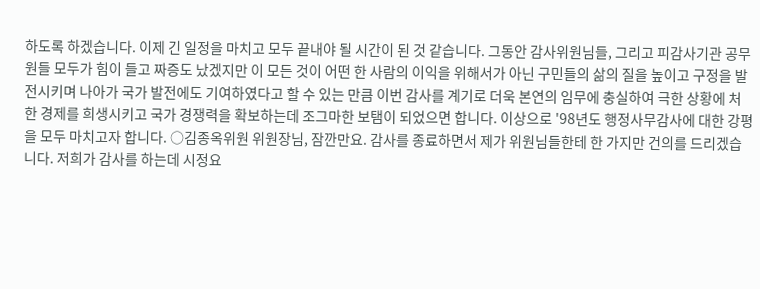하도록 하겠습니다. 이제 긴 일정을 마치고 모두 끝내야 될 시간이 된 것 같습니다. 그동안 감사위원님들, 그리고 피감사기관 공무원들 모두가 힘이 들고 짜증도 났겠지만 이 모든 것이 어떤 한 사람의 이익을 위해서가 아닌 구민들의 삶의 질을 높이고 구정을 발전시키며 나아가 국가 발전에도 기여하였다고 할 수 있는 만큼 이번 감사를 계기로 더욱 본연의 임무에 충실하여 극한 상황에 처한 경제를 희생시키고 국가 경쟁력을 확보하는데 조그마한 보탬이 되었으면 합니다. 이상으로 '98년도 행정사무감사에 대한 강평을 모두 마치고자 합니다. ○김종옥위원 위원장님, 잠깐만요. 감사를 종료하면서 제가 위원님들한테 한 가지만 건의를 드리겠습니다. 저희가 감사를 하는데 시정요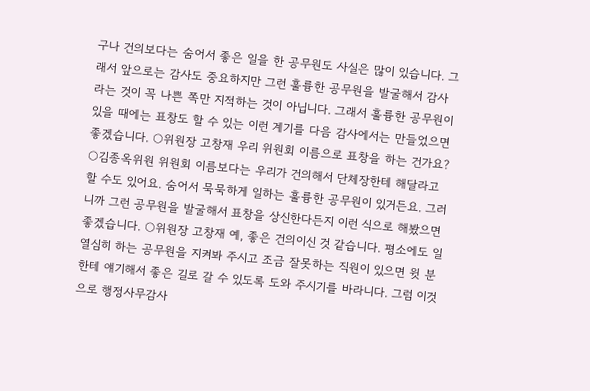구나 건의보다는 숨어서 좋은 일을 한 공무원도 사실은 많이 있습니다. 그래서 앞으로는 감사도 중요하지만 그런 훌륭한 공무원을 발굴해서 감사라는 것이 꼭 나쁜 쪽만 지적하는 것이 아닙니다. 그래서 훌륭한 공무원이 있을 때에는 표창도 할 수 있는 이런 계기를 다음 감사에서는 만들었으면 좋겠습니다. ○위원장 고창재 우리 위원회 이름으로 표창을 하는 건가요? ○김종옥위원 위원회 이름보다는 우리가 건의해서 단체장한테 해달라고 할 수도 있어요. 숨어서 묵묵하게 일하는 훌륭한 공무원이 있거든요. 그러니까 그런 공무원을 발굴해서 표창을 상신한다든지 이런 식으로 해봤으면 좋겠습니다. ○위원장 고창재 예, 좋은 건의이신 것 같습니다. 평소에도 일 열심히 하는 공무원을 지켜봐 주시고 조금 잘못하는 직원이 있으면 윗 분한테 얘기해서 좋은 길로 갈 수 있도록 도와 주시기를 바라니다. 그럼 이것으로 행정사무감사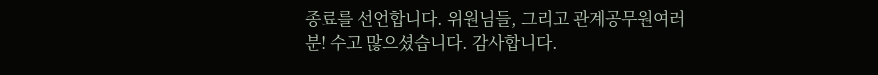종료를 선언합니다. 위원님들, 그리고 관계공무원여러분! 수고 많으셨습니다. 감사합니다.